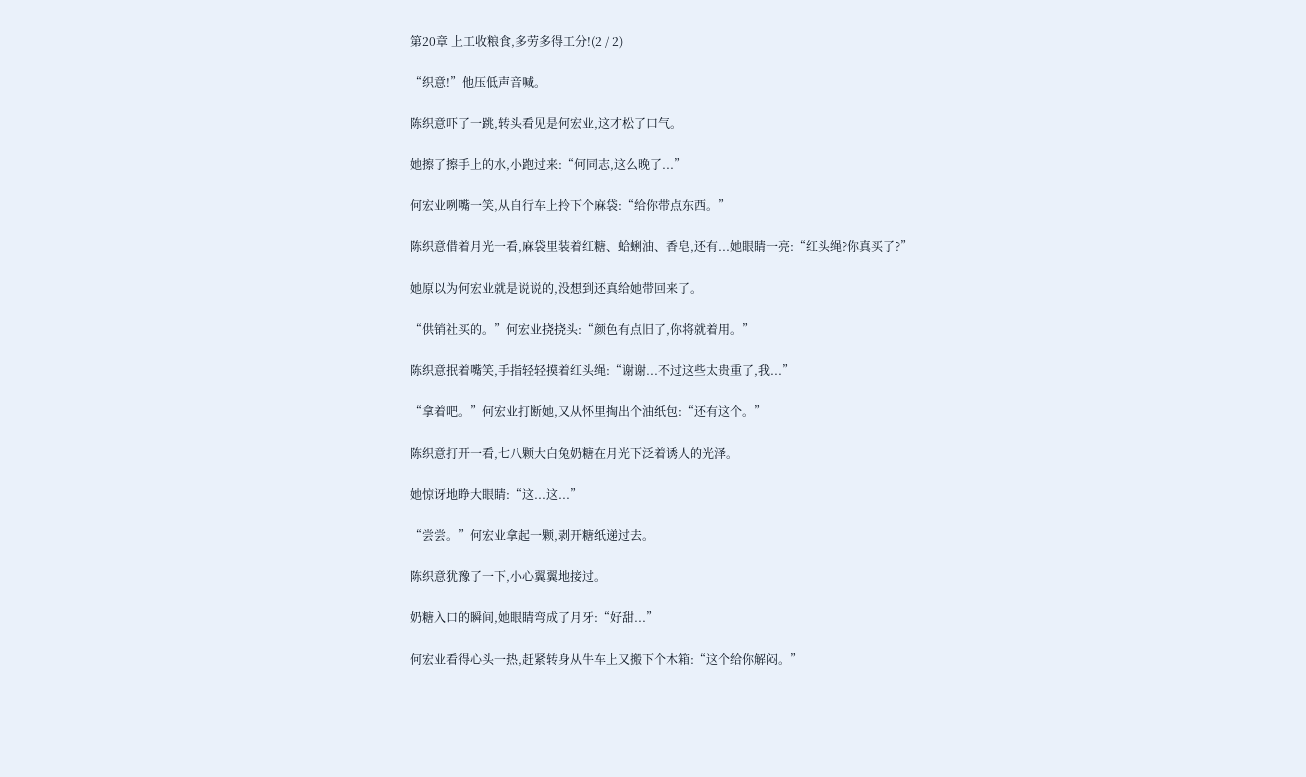第20章 上工收粮食,多劳多得工分!(2 / 2)

“织意!”他压低声音喊。

陈织意吓了一跳,转头看见是何宏业,这才松了口气。

她擦了擦手上的水,小跑过来:“何同志,这么晚了...”

何宏业咧嘴一笑,从自行车上拎下个麻袋:“给你带点东西。”

陈织意借着月光一看,麻袋里装着红糖、蛤蜊油、香皂,还有...她眼睛一亮:“红头绳?你真买了?”

她原以为何宏业就是说说的,没想到还真给她带回来了。

“供销社买的。”何宏业挠挠头:“颜色有点旧了,你将就着用。”

陈织意抿着嘴笑,手指轻轻摸着红头绳:“谢谢...不过这些太贵重了,我...”

“拿着吧。”何宏业打断她,又从怀里掏出个油纸包:“还有这个。”

陈织意打开一看,七八颗大白兔奶糖在月光下泛着诱人的光泽。

她惊讶地睁大眼睛:“这...这...”

“尝尝。”何宏业拿起一颗,剥开糖纸递过去。

陈织意犹豫了一下,小心翼翼地接过。

奶糖入口的瞬间,她眼睛弯成了月牙:“好甜...”

何宏业看得心头一热,赶紧转身从牛车上又搬下个木箱:“这个给你解闷。”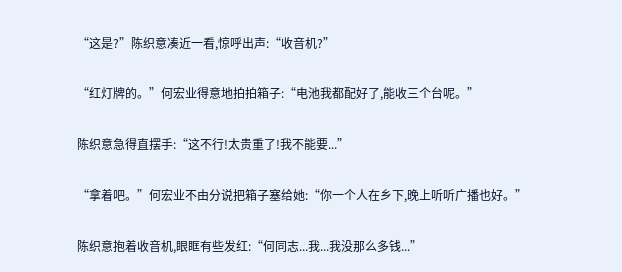“这是?”陈织意凑近一看,惊呼出声:“收音机?”

“红灯牌的。”何宏业得意地拍拍箱子:“电池我都配好了,能收三个台呢。”

陈织意急得直摆手:“这不行!太贵重了!我不能要...”

“拿着吧。”何宏业不由分说把箱子塞给她:“你一个人在乡下,晚上听听广播也好。”

陈织意抱着收音机,眼眶有些发红:“何同志...我...我没那么多钱...”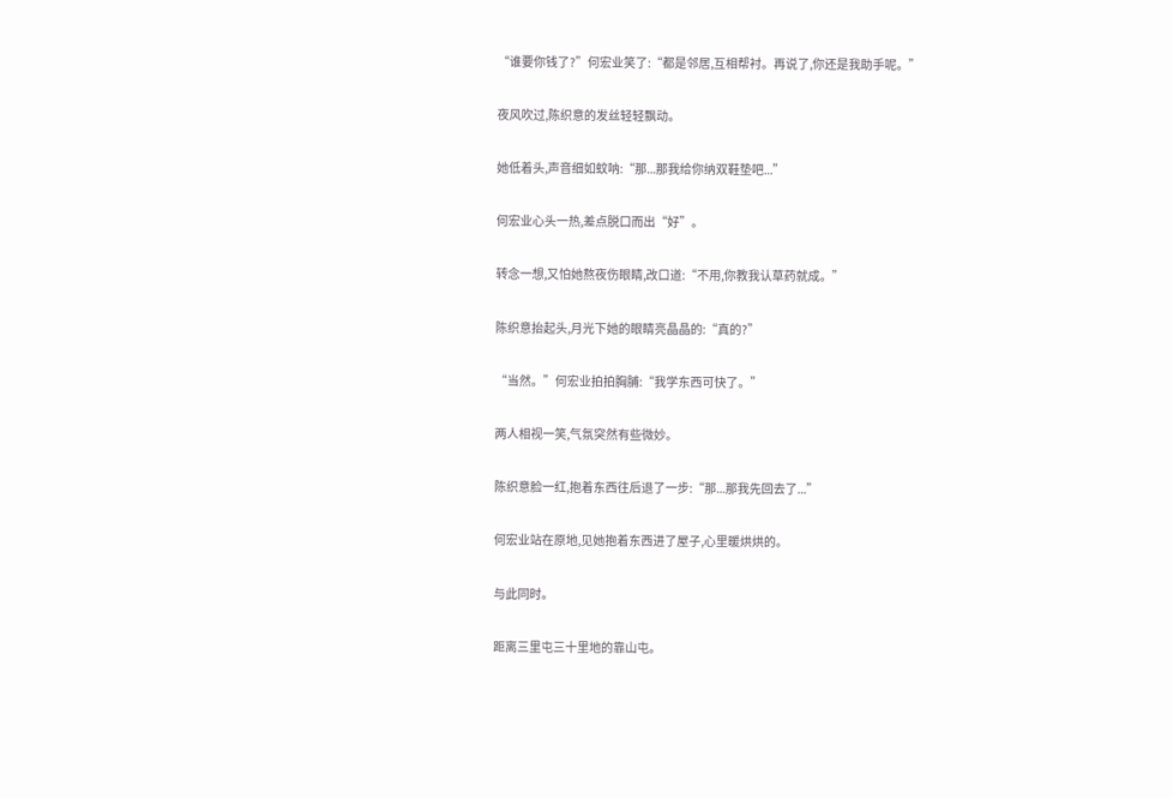“谁要你钱了?”何宏业笑了:“都是邻居,互相帮衬。再说了,你还是我助手呢。”

夜风吹过,陈织意的发丝轻轻飘动。

她低着头,声音细如蚊呐:“那...那我给你纳双鞋垫吧...”

何宏业心头一热,差点脱口而出“好”。

转念一想,又怕她熬夜伤眼睛,改口道:“不用,你教我认草药就成。”

陈织意抬起头,月光下她的眼睛亮晶晶的:“真的?”

“当然。”何宏业拍拍胸脯:“我学东西可快了。”

两人相视一笑,气氛突然有些微妙。

陈织意脸一红,抱着东西往后退了一步:“那...那我先回去了...”

何宏业站在原地,见她抱着东西进了屋子,心里暖烘烘的。

与此同时。

距离三里屯三十里地的靠山屯。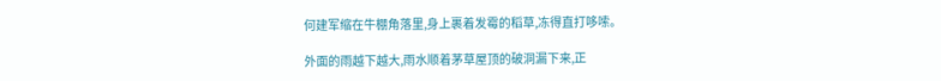何建军缩在牛棚角落里,身上裹着发霉的稻草,冻得直打哆嗦。

外面的雨越下越大,雨水顺着茅草屋顶的破洞漏下来,正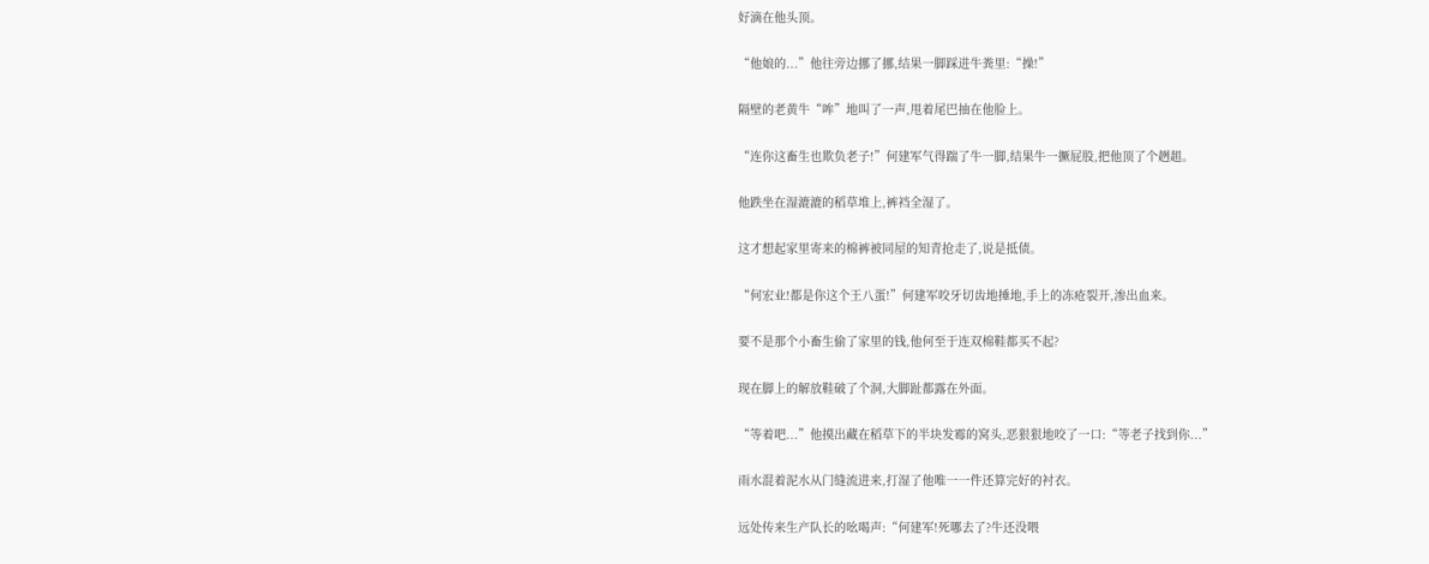好滴在他头顶。

“他娘的...”他往旁边挪了挪,结果一脚踩进牛粪里:“操!”

隔壁的老黄牛“哞”地叫了一声,甩着尾巴抽在他脸上。

“连你这畜生也欺负老子!”何建军气得踹了牛一脚,结果牛一撅屁股,把他顶了个趔趄。

他跌坐在湿漉漉的稻草堆上,裤裆全湿了。

这才想起家里寄来的棉裤被同屋的知青抢走了,说是抵债。

“何宏业!都是你这个王八蛋!”何建军咬牙切齿地捶地,手上的冻疮裂开,渗出血来。

要不是那个小畜生偷了家里的钱,他何至于连双棉鞋都买不起?

现在脚上的解放鞋破了个洞,大脚趾都露在外面。

“等着吧...”他摸出藏在稻草下的半块发霉的窝头,恶狠狠地咬了一口:“等老子找到你...”

雨水混着泥水从门缝流进来,打湿了他唯一一件还算完好的衬衣。

远处传来生产队长的吆喝声:“何建军!死哪去了?牛还没喂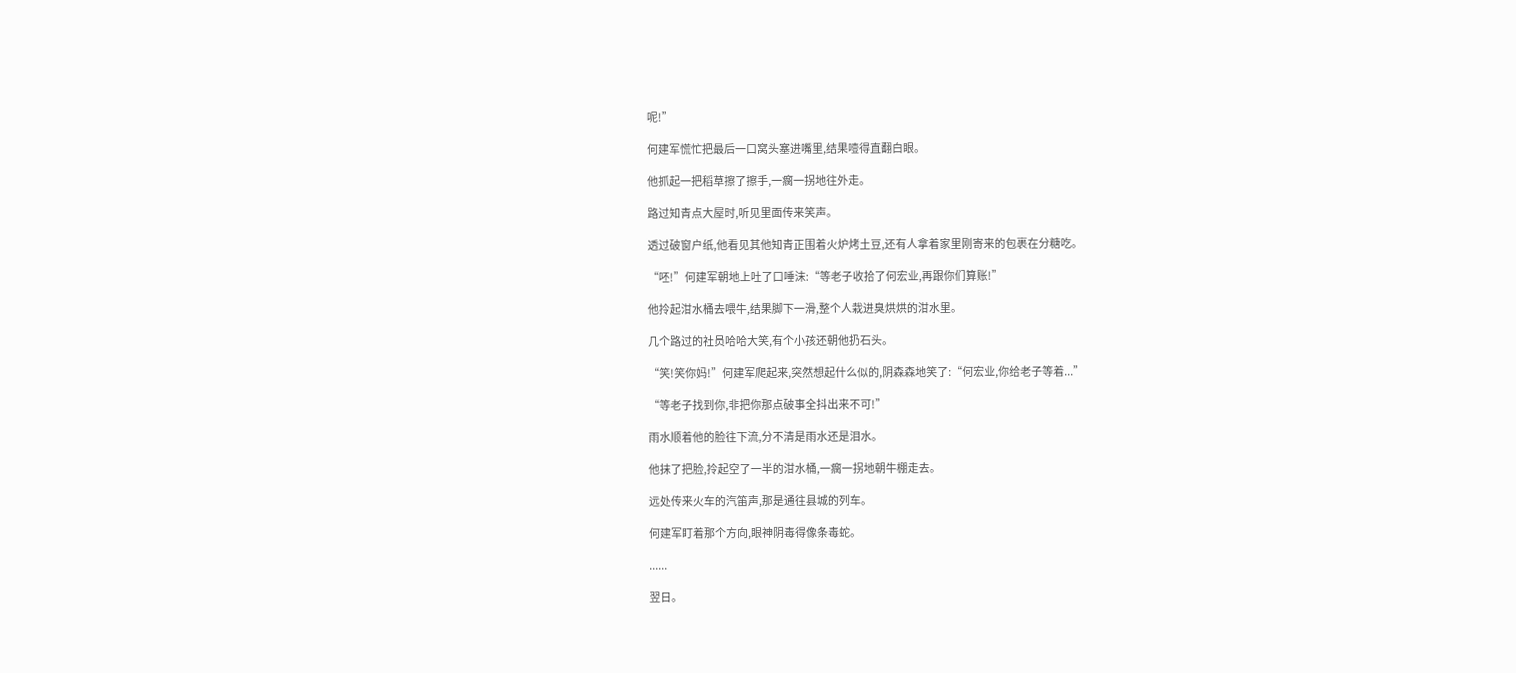呢!”

何建军慌忙把最后一口窝头塞进嘴里,结果噎得直翻白眼。

他抓起一把稻草擦了擦手,一瘸一拐地往外走。

路过知青点大屋时,听见里面传来笑声。

透过破窗户纸,他看见其他知青正围着火炉烤土豆,还有人拿着家里刚寄来的包裹在分糖吃。

“呸!”何建军朝地上吐了口唾沫:“等老子收拾了何宏业,再跟你们算账!”

他拎起泔水桶去喂牛,结果脚下一滑,整个人栽进臭烘烘的泔水里。

几个路过的社员哈哈大笑,有个小孩还朝他扔石头。

“笑!笑你妈!”何建军爬起来,突然想起什么似的,阴森森地笑了:“何宏业,你给老子等着...”

“等老子找到你,非把你那点破事全抖出来不可!”

雨水顺着他的脸往下流,分不清是雨水还是泪水。

他抹了把脸,拎起空了一半的泔水桶,一瘸一拐地朝牛棚走去。

远处传来火车的汽笛声,那是通往县城的列车。

何建军盯着那个方向,眼神阴毒得像条毒蛇。

......

翌日。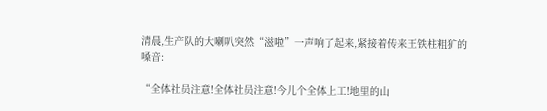清晨,生产队的大喇叭突然“滋啦”一声响了起来,紧接着传来王铁柱粗犷的嗓音:

“全体社员注意!全体社员注意!今儿个全体上工!地里的山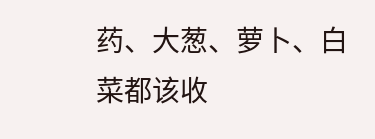药、大葱、萝卜、白菜都该收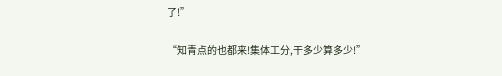了!”

“知青点的也都来!集体工分,干多少算多少!”